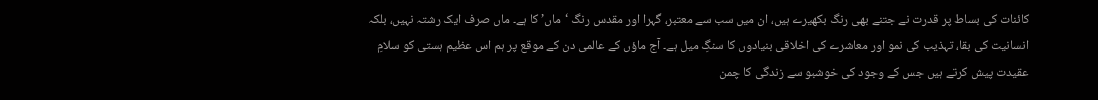کائنات کی بساط پر قدرت نے جتنے بھی رنگ بکھیرے ہیں، ان میں سب سے معتبر، گہرا اور مقدس رنگ ‘ماں’ کا ہے۔ ماں صرف ایک رشتہ نہیں، بلکہ انسانیت کی بقا، تہذیب کی نمو اور معاشرے کی اخلاقی بنیادوں کا سنگِ میل ہے۔ آج ماؤں کے عالمی دن کے موقع پر ہم اس عظیم ہستی کو سلامِ عقیدت پیش کرتے ہیں جس کے وجود کی خوشبو سے زندگی کا چمن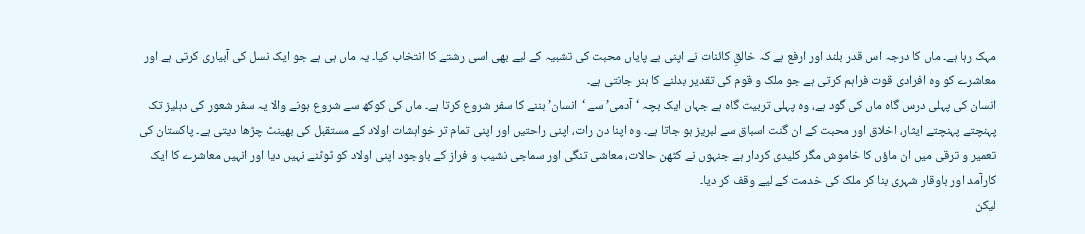مہک رہا ہے۔ ماں کا درجہ اس قدر بلند اور ارفع ہے کہ خالقِ کائنات نے اپنی بے پایاں محبت کی تشبیہ کے لیے بھی اسی رشتے کا انتخاب کیا۔ یہ ماں ہی ہے جو ایک نسل کی آبیاری کرتی ہے اور معاشرے کو وہ افرادی قوت فراہم کرتی ہے جو ملک و قوم کی تقدیر بدلنے کا ہنر جانتی ہے۔
انسان کی پہلی درس گاہ ماں کی گود ہے، وہ پہلی تربیت گاہ ہے جہاں ایک بچہ ‘آدمی’ سے ‘انسان’ بننے کا سفر شروع کرتا ہے۔ ماں کی کوکھ سے شروع ہونے والا یہ سفر شعور کی دہلیز تک پہنچتے پہنچتے ایثار، اخلاق اور محبت کے ان گنت اسباق سے لبریز ہو جاتا ہے۔ وہ اپنا دن رات، اپنی راحتیں اور اپنی تمام تر خواہشات اولاد کے مستقبل کی بھینٹ چڑھا دیتی ہے۔ پاکستان کی تعمیر و ترقی میں ان ماؤں کا خاموش مگر کلیدی کردار ہے جنہوں نے کٹھن حالات، معاشی تنگی اور سماجی نشیب و فراز کے باوجود اپنی اولاد کو ٹوٹنے نہیں دیا اور انہیں معاشرے کا ایک کارآمد اور باوقار شہری بنا کر ملک کی خدمت کے لیے وقف کر دیا۔
لیکن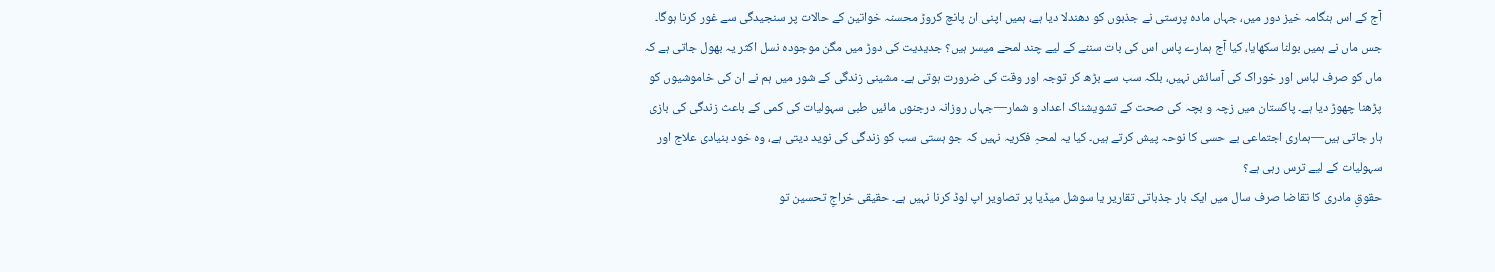آج کے اس ہنگامہ خیز دور میں، جہاں مادہ پرستی نے جذبوں کو دھندلا دیا ہے، ہمیں اپنی ان پانچ کروڑ محسنہ خواتین کے حالات پر سنجیدگی سے غور کرنا ہوگا۔ جس ماں نے ہمیں بولنا سکھایا، کیا آج ہمارے پاس اس کی بات سننے کے لیے چند لمحے میسر ہیں؟ جدیدیت کی دوڑ میں مگن موجودہ نسل اکثر یہ بھول جاتی ہے کہ ماں کو صرف لباس اور خوراک کی آسائش نہیں، بلکہ سب سے بڑھ کر توجہ اور وقت کی ضرورت ہوتی ہے۔ مشینی زندگی کے شور میں ہم نے ان کی خاموشیوں کو پڑھنا چھوڑ دیا ہے۔ پاکستان میں زچہ و بچہ کی صحت کے تشویشناک اعداد و شمار—جہاں روزانہ درجنوں مائیں طبی سہولیات کی کمی کے باعث زندگی کی بازی ہار جاتی ہیں—ہماری اجتماعی بے حسی کا نوحہ پیش کرتے ہیں۔ کیا یہ لمحہِ فکریہ نہیں کہ جو ہستی سب کو زندگی کی نوید دیتی ہے، وہ خود بنیادی علاج اور سہولیات کے لیے ترس رہی ہے؟
حقوقِ مادری کا تقاضا صرف سال میں ایک بار جذباتی تقاریر یا سوشل میڈیا پر تصاویر اپ لوڈ کرنا نہیں ہے۔ حقیقی خراجِ تحسین تو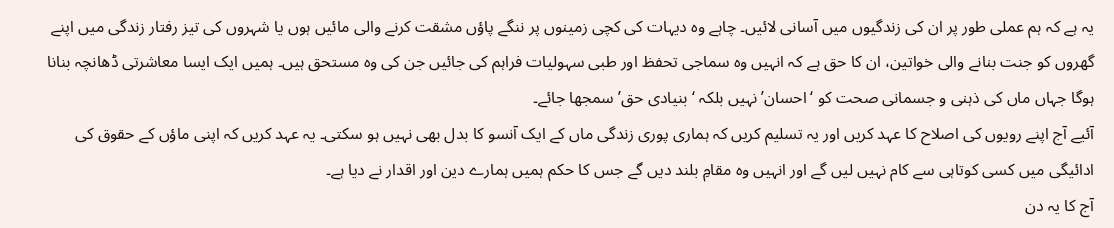یہ ہے کہ ہم عملی طور پر ان کی زندگیوں میں آسانی لائیں۔ چاہے وہ دیہات کی کچی زمینوں پر ننگے پاؤں مشقت کرنے والی مائیں ہوں یا شہروں کی تیز رفتار زندگی میں اپنے گھروں کو جنت بنانے والی خواتین، ان کا حق ہے کہ انہیں وہ سماجی تحفظ اور طبی سہولیات فراہم کی جائیں جن کی وہ مستحق ہیں۔ ہمیں ایک ایسا معاشرتی ڈھانچہ بنانا ہوگا جہاں ماں کی ذہنی و جسمانی صحت کو ‘احسان’ نہیں بلکہ ‘بنیادی حق’ سمجھا جائے۔
آئیے آج اپنے رویوں کی اصلاح کا عہد کریں اور یہ تسلیم کریں کہ ہماری پوری زندگی ماں کے ایک آنسو کا بدل بھی نہیں ہو سکتی۔ یہ عہد کریں کہ اپنی ماؤں کے حقوق کی ادائیگی میں کسی کوتاہی سے کام نہیں لیں گے اور انہیں وہ مقامِ بلند دیں گے جس کا حکم ہمیں ہمارے دین اور اقدار نے دیا ہے۔
آج کا یہ دن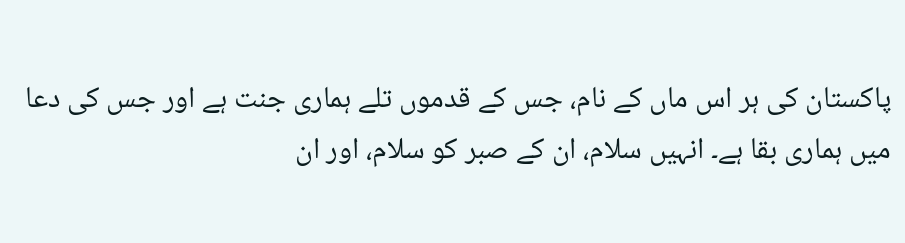پاکستان کی ہر اس ماں کے نام، جس کے قدموں تلے ہماری جنت ہے اور جس کی دعا میں ہماری بقا ہے۔ انہیں سلام، ان کے صبر کو سلام، اور ان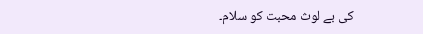کی بے لوث محبت کو سلام۔